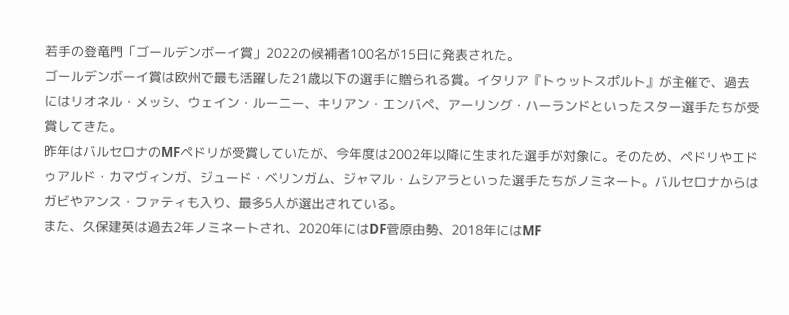若手の登竜門「ゴールデンボーイ賞」2022の候補者100名が15日に発表された。
ゴールデンボーイ賞は欧州で最も活躍した21歳以下の選手に贈られる賞。イタリア『トゥットスポルト』が主催で、過去にはリオネル・メッシ、ウェイン・ルーニー、キリアン・エンバペ、アーリング・ハーランドといったスター選手たちが受賞してきた。
昨年はバルセロナのMFペドリが受賞していたが、今年度は2002年以降に生まれた選手が対象に。そのため、ペドリやエドゥアルド・カマヴィンガ、ジュード・ベリンガム、ジャマル・ムシアラといった選手たちがノミネート。バルセロナからはガビやアンス・ファティも入り、最多5人が選出されている。
また、久保建英は過去2年ノミネートされ、2020年にはDF菅原由勢、2018年にはMF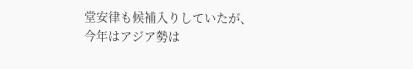堂安律も候補入りしていたが、今年はアジア勢は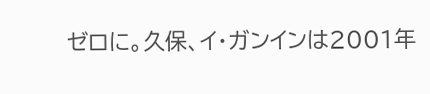ゼロに。久保、イ・ガンインは2001年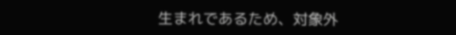生まれであるため、対象外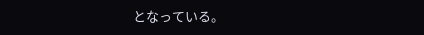となっている。